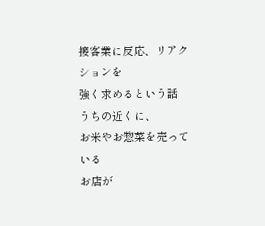接客業に反応、リアクションを
強く求めるという話
うちの近くに、
お米やお惣菜を売っている
お店が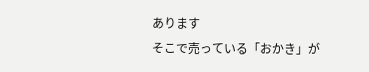あります
そこで売っている「おかき」が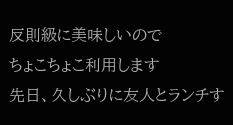反則級に美味しいので
ちょこちょこ利用します
先日、久しぶりに友人とランチす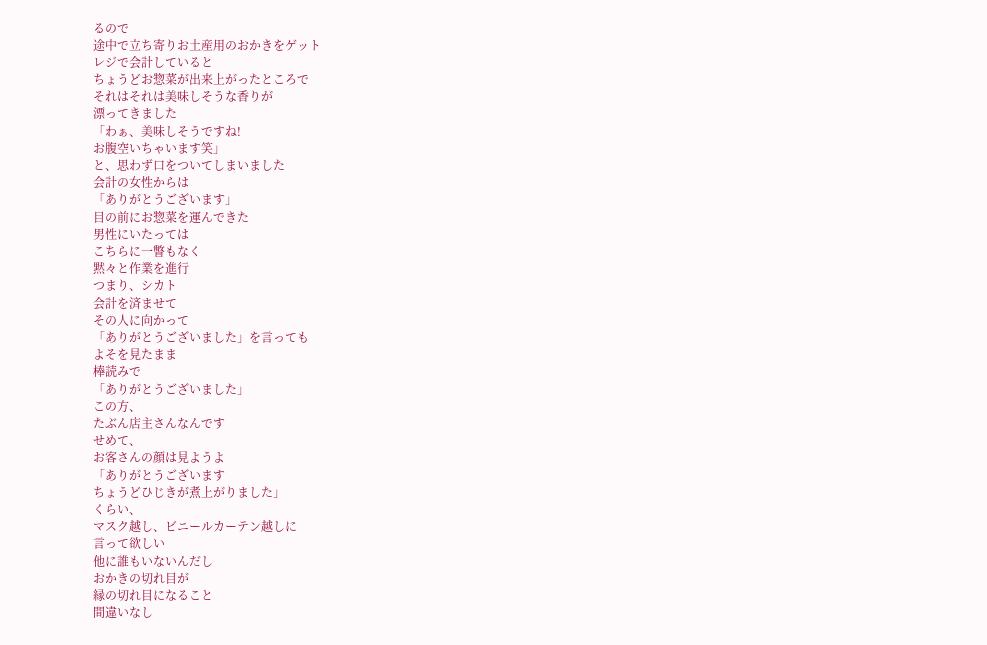るので
途中で立ち寄りお土産用のおかきをゲット
レジで会計していると
ちょうどお惣菜が出来上がったところで
それはそれは美味しそうな香りが
漂ってきました
「わぁ、美味しそうですね!
お腹空いちゃいます笑」
と、思わず口をついてしまいました
会計の女性からは
「ありがとうございます」
目の前にお惣菜を運んできた
男性にいたっては
こちらに一瞥もなく
黙々と作業を進行
つまり、シカト
会計を済ませて
その人に向かって
「ありがとうございました」を言っても
よそを見たまま
棒読みで
「ありがとうございました」
この方、
たぶん店主さんなんです
せめて、
お客さんの顔は見ようよ
「ありがとうございます
ちょうどひじきが煮上がりました」
くらい、
マスク越し、ビニールカーテン越しに
言って欲しい
他に誰もいないんだし
おかきの切れ目が
縁の切れ目になること
間違いなし